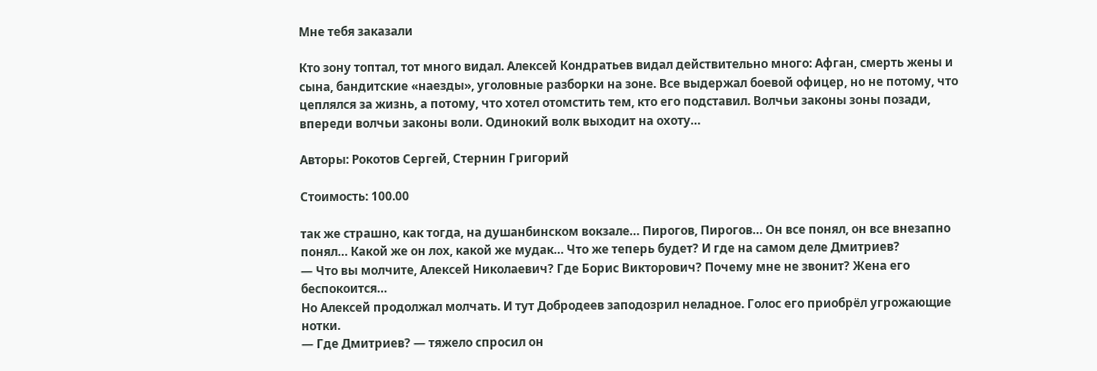Мне тебя заказали

Кто зону топтал, тот много видал. Алексей Кондратьев видал действительно много: Афган, смерть жены и сына, бандитские «наезды», уголовные разборки на зоне. Все выдержал боевой офицер, но не потому, что цеплялся за жизнь, а потому, что хотел отомстить тем, кто его подставил. Волчьи законы зоны позади, впереди волчьи законы воли. Одинокий волк выходит на охоту…

Авторы: Рокотов Сергей, Стернин Григорий

Стоимость: 100.00

так же страшно, как тогда, на душанбинском вокзале… Пирогов, Пирогов… Он все понял, он все внезапно понял… Какой же он лох, какой же мудак… Что же теперь будет? И где на самом деле Дмитриев?
— Что вы молчите, Алексей Николаевич? Где Борис Викторович? Почему мне не звонит? Жена его беспокоится…
Но Алексей продолжал молчать. И тут Добродеев заподозрил неладное. Голос его приобрёл угрожающие нотки.
— Где Дмитриев? — тяжело спросил он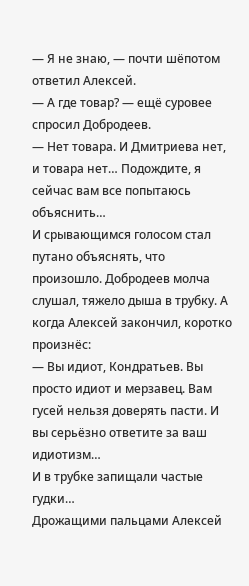— Я не знаю, — почти шёпотом ответил Алексей.
— А где товар? — ещё суровее спросил Добродеев.
— Нет товара. И Дмитриева нет, и товара нет… Подождите, я сейчас вам все попытаюсь объяснить…
И срывающимся голосом стал путано объяснять, что произошло. Добродеев молча слушал, тяжело дыша в трубку. А когда Алексей закончил, коротко произнёс:
— Вы идиот, Кондратьев. Вы просто идиот и мерзавец. Вам гусей нельзя доверять пасти. И вы серьёзно ответите за ваш идиотизм…
И в трубке запищали частые гудки…
Дрожащими пальцами Алексей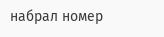набрал номер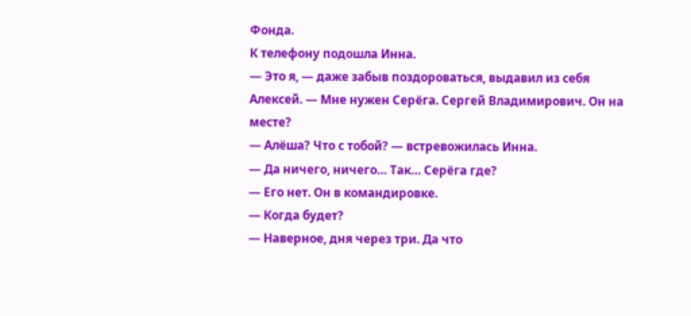Фонда.
К телефону подошла Инна.
— Это я, — даже забыв поздороваться, выдавил из себя Алексей. — Мне нужен Серёга. Сергей Владимирович. Он на месте?
— Алёша? Что с тобой? — встревожилась Инна.
— Да ничего, ничего… Так… Серёга где?
— Его нет. Он в командировке.
— Когда будет?
— Наверное, дня через три. Да что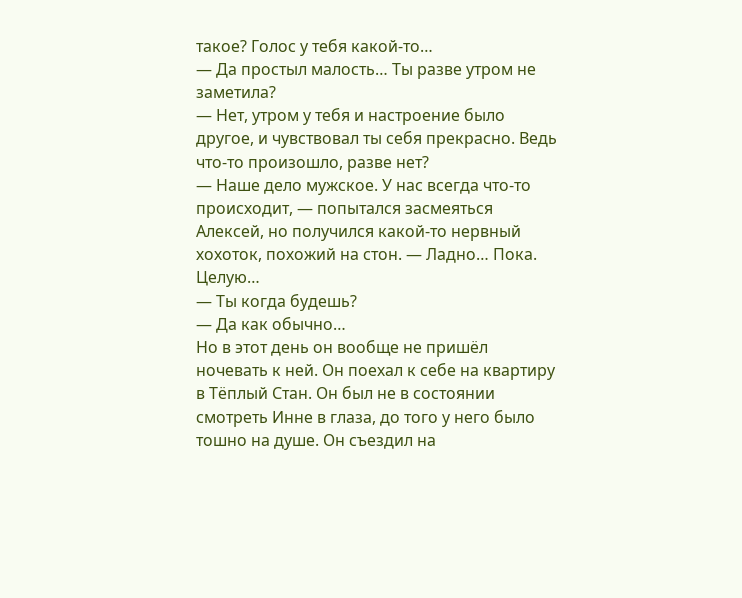такое? Голос у тебя какой-то…
— Да простыл малость… Ты разве утром не заметила?
— Нет, утром у тебя и настроение было другое, и чувствовал ты себя прекрасно. Ведь что-то произошло, разве нет?
— Наше дело мужское. У нас всегда что-то происходит, — попытался засмеяться Алексей, но получился какой-то нервный хохоток, похожий на стон. — Ладно… Пока. Целую…
— Ты когда будешь?
— Да как обычно…
Но в этот день он вообще не пришёл ночевать к ней. Он поехал к себе на квартиру в Тёплый Стан. Он был не в состоянии смотреть Инне в глаза, до того у него было тошно на душе. Он съездил на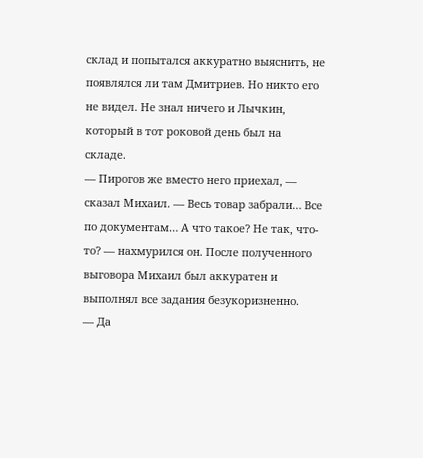склад и попытался аккуратно выяснить, не появлялся ли там Дмитриев. Но никто его не видел. Не знал ничего и Лычкин, который в тот роковой день был на складе.
— Пирогов же вместо него приехал, — сказал Михаил. — Весь товар забрали… Все по документам… А что такое? Не так, что-то? — нахмурился он. После полученного выговора Михаил был аккуратен и выполнял все задания безукоризненно.
— Да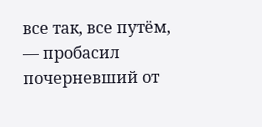все так, все путём, — пробасил почерневший от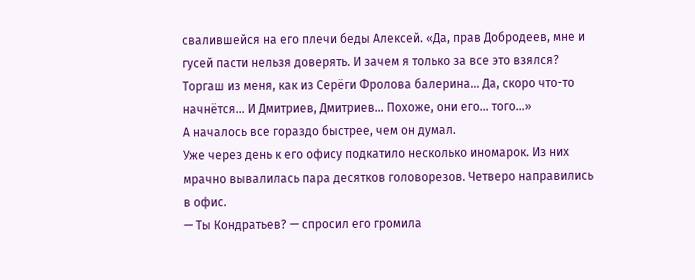свалившейся на его плечи беды Алексей. «Да, прав Добродеев, мне и гусей пасти нельзя доверять. И зачем я только за все это взялся? Торгаш из меня, как из Серёги Фролова балерина… Да, скоро что-то начнётся… И Дмитриев, Дмитриев… Похоже, они его… того…»
А началось все гораздо быстрее, чем он думал.
Уже через день к его офису подкатило несколько иномарок. Из них мрачно вывалилась пара десятков головорезов. Четверо направились в офис.
— Ты Кондратьев? — спросил его громила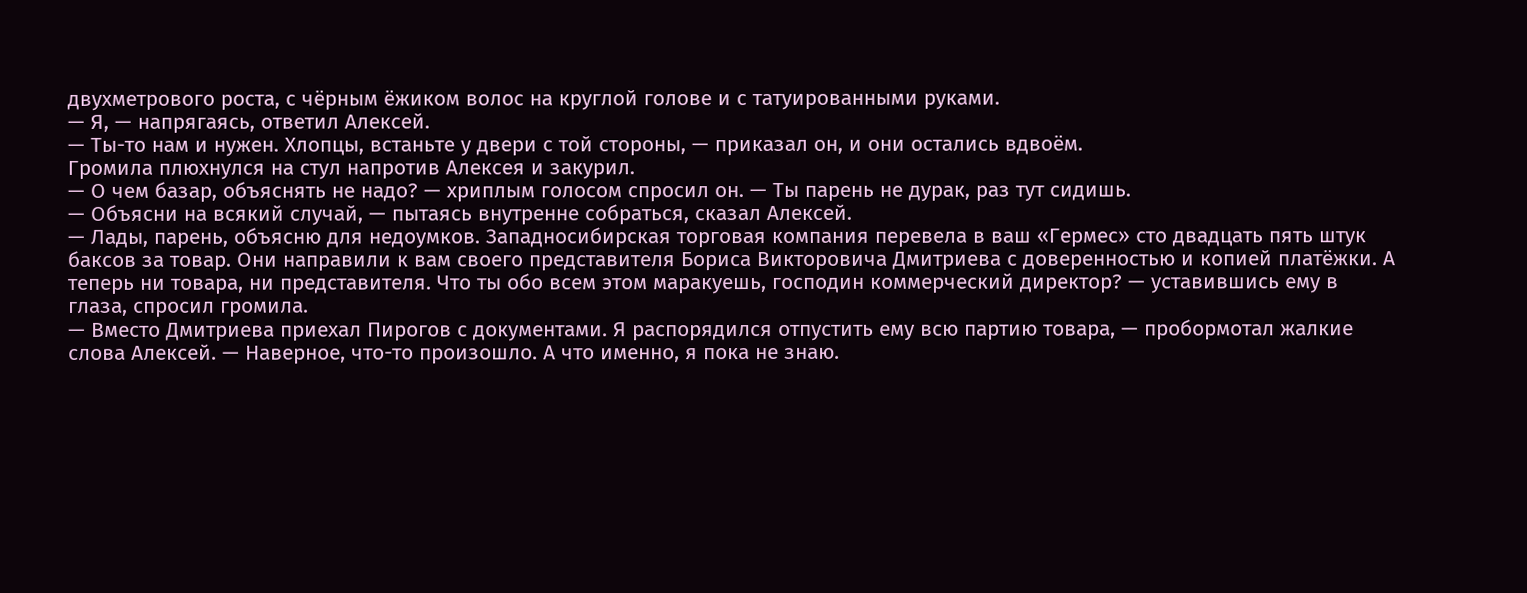двухметрового роста, с чёрным ёжиком волос на круглой голове и с татуированными руками.
— Я, — напрягаясь, ответил Алексей.
— Ты-то нам и нужен. Хлопцы, встаньте у двери с той стороны, — приказал он, и они остались вдвоём.
Громила плюхнулся на стул напротив Алексея и закурил.
— О чем базар, объяснять не надо? — хриплым голосом спросил он. — Ты парень не дурак, раз тут сидишь.
— Объясни на всякий случай, — пытаясь внутренне собраться, сказал Алексей.
— Лады, парень, объясню для недоумков. Западносибирская торговая компания перевела в ваш «Гермес» сто двадцать пять штук баксов за товар. Они направили к вам своего представителя Бориса Викторовича Дмитриева с доверенностью и копией платёжки. А теперь ни товара, ни представителя. Что ты обо всем этом маракуешь, господин коммерческий директор? — уставившись ему в глаза, спросил громила.
— Вместо Дмитриева приехал Пирогов с документами. Я распорядился отпустить ему всю партию товара, — пробормотал жалкие слова Алексей. — Наверное, что-то произошло. А что именно, я пока не знаю.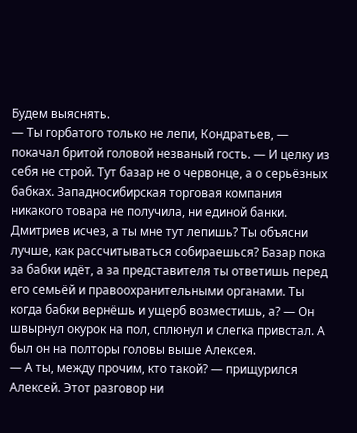Будем выяснять.
— Ты горбатого только не лепи, Кондратьев, — покачал бритой головой незваный гость. — И целку из себя не строй. Тут базар не о червонце, а о серьёзных бабках. Западносибирская торговая компания никакого товара не получила, ни единой банки. Дмитриев исчез, а ты мне тут лепишь? Ты объясни лучше, как рассчитываться собираешься? Базар пока за бабки идёт, а за представителя ты ответишь перед его семьёй и правоохранительными органами. Ты когда бабки вернёшь и ущерб возместишь, а? — Он швырнул окурок на пол, сплюнул и слегка привстал. А был он на полторы головы выше Алексея.
— А ты, между прочим, кто такой? — прищурился Алексей. Этот разговор ни